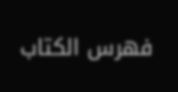فهرس الكتاب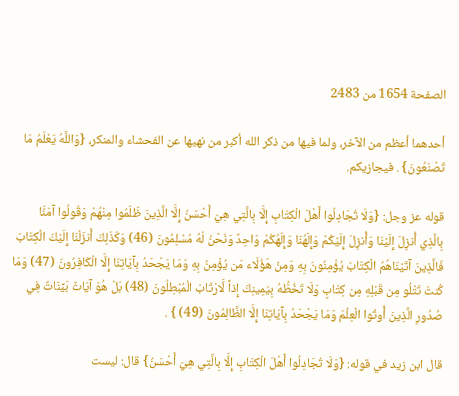الصفحة 1654 من 2483

أحدهما أعظم من الآخر، ولما فيها من ذكر الله أكبر من نهيها عن الفحشاء والمنكر، {وَاللَّهُ يَعْلَمُ مَا تَصْنَعُونَ} . فيجازيكم.

قوله عز وجل: {وَلَا تُجَادِلُوا أَهْلَ الْكِتَابِ إِلَّا بِالَّتِي هِيَ أَحْسَنُ إِلَّا الَّذِينَ ظَلَمُوا مِنْهُمْ وَقُولُوا آمَنَّا بِالَّذِي أُنزِلَ إِلَيْنَا وَأُنزِلَ إِلَيْكُمْ وَإِلَهُنَا وَإِلَهُكُمْ وَاحِدٌ وَنَحْنُ لَهُ مُسْلِمُونَ (46) وَكَذَلِكَ أَنزَلْنَا إِلَيْكَ الْكِتَابَ فَالَّذِينَ آتَيْنَاهُمُ الْكِتَابَ يُؤْمِنُونَ بِهِ وَمِنْ هَؤُلَاء مَن يُؤْمِنُ بِهِ وَمَا يَجْحَدُ بِآيَاتِنَا إِلَّا الْكَافِرُونَ (47) وَمَا كُنتَ تَتْلُو مِن قَبْلِهِ مِن كِتَابٍ وَلَا تَخُطُّهُ بِيَمِينِكَ إِذاً لَّارْتَابَ الْمُبْطِلُونَ (48) بَلْ هُوَ آيَاتٌ بَيِّنَاتٌ فِي صُدُورِ الَّذِينَ أُوتُوا الْعِلْمَ وَمَا يَجْحَدُ بِآيَاتِنَا إِلَّا الظَّالِمُونَ (49) } .

قال ابن زيد في قوله: {وَلَا تُجَادِلُوا أَهْلَ الْكِتَابِ إِلَّا بِالَّتِي هِيَ أَحْسَنُ} قال: ليست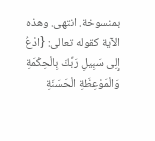بمنسوخة. انتهى. وهذه الآية كقوله تعالى: {ادْعُ إِلِى سَبِيلِ رَبِّكَ بِالْحِكْمَةِ وَالْمَوْعِظَةِ الْحَسَنَةِ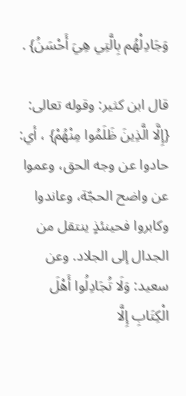وَجَادِلْهُم بِالَّتِي هِيَ أَحْسَنُ} .

قال ابن كثير: وقوله تعالى: {إِلَّا الَّذِينَ ظَلَمُوا مِنْهُمْ} ، أي: حادوا عن وجه الحق، وعموا عن واضح الحجّة، وعاندوا وكابروا فحينئذٍ ينتقل من الجدال إلى الجلاد. وعن سعيد: وَلَا تُجَادِلُوا أَهْلَ الْكِتَابِ إِلَّا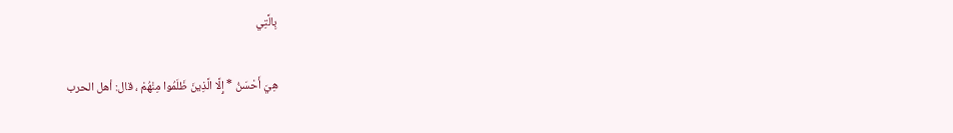بِالَّتِي

هِيَ أَحْسَنُ * إِلَّا الَّذِينَ ظَلَمُوا مِنْهُمْ ، قال: أهل الحرب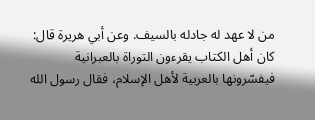من لا عهد له جادله بالسيف. وعن أبي هريرة قال: كان أهل الكتاب يقرءون التوراة بالعبرانية فيفسّرونها بالعربية لأهل الإسلام، فقال رسول الله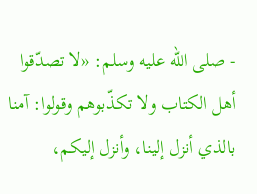- صلى الله عليه وسلم: «لا تصدّقوا أهل الكتاب ولا تكذّبوهم وقولوا: آمنا بالذي أنزل إلينا، وأنزل إليكم،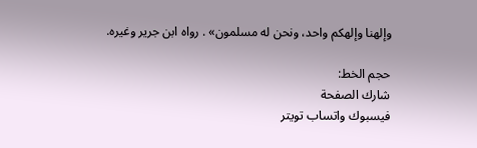وإلهنا وإلهكم واحد، ونحن له مسلمون» . رواه ابن جرير وغيره.

حجم الخط:
شارك الصفحة
فيسبوك واتساب تويتر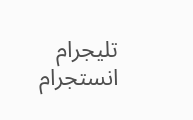تليجرام انستجرام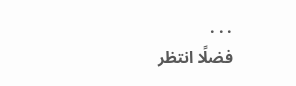. . .
فضلًا انتظر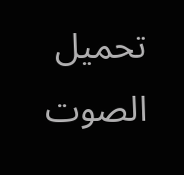تحميل الصوت